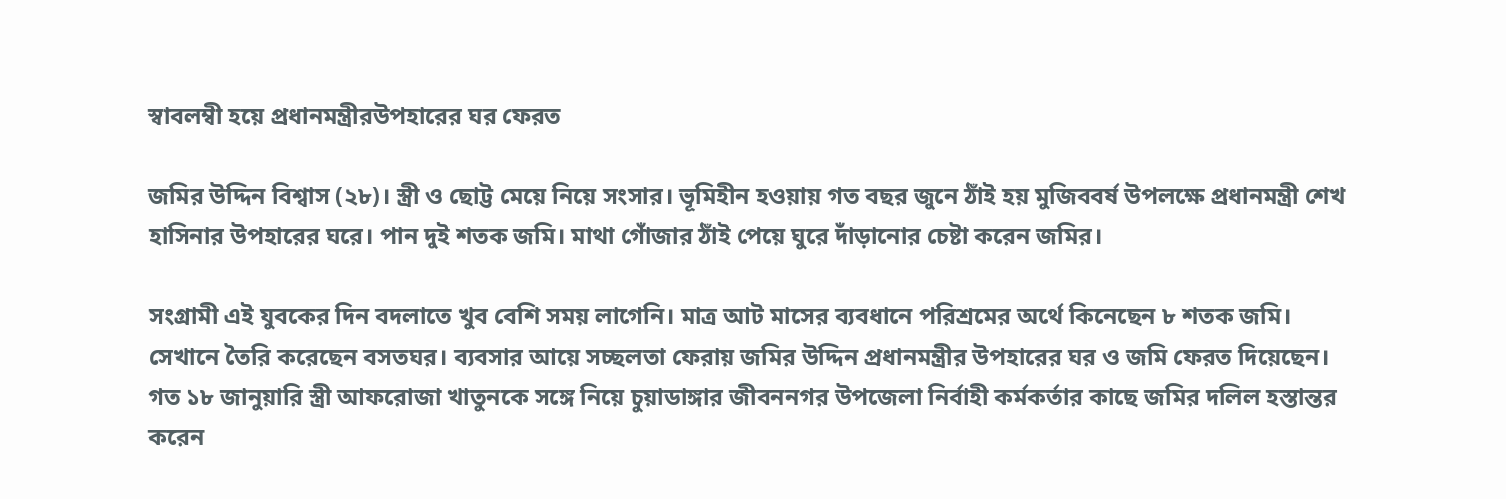স্বাবলম্বী হয়ে প্রধানমন্ত্রীরউপহারের ঘর ফেরত

জমির উদ্দিন বিশ্বাস (২৮)। স্ত্রী ও ছোট্ট মেয়ে নিয়ে সংসার। ভূমিহীন হওয়ায় গত বছর জুনে ঠাঁই হয় মুজিববর্ষ উপলক্ষে প্রধানমন্ত্রী শেখ হাসিনার উপহারের ঘরে। পান দুই শতক জমি। মাথা গোঁজার ঠাঁই পেয়ে ঘুরে দাঁড়ানোর চেষ্টা করেন জমির।

সংগ্রামী এই যুবকের দিন বদলাতে খুব বেশি সময় লাগেনি। মাত্র আট মাসের ব্যবধানে পরিশ্রমের অর্থে কিনেছেন ৮ শতক জমি। সেখানে তৈরি করেছেন বসতঘর। ব্যবসার আয়ে সচ্ছলতা ফেরায় জমির উদ্দিন প্রধানমন্ত্রীর উপহারের ঘর ও জমি ফেরত দিয়েছেন। গত ১৮ জানুয়ারি স্ত্রী আফরোজা খাতুনকে সঙ্গে নিয়ে চুয়াডাঙ্গার জীবননগর উপজেলা নির্বাহী কর্মকর্তার কাছে জমির দলিল হস্তান্তর করেন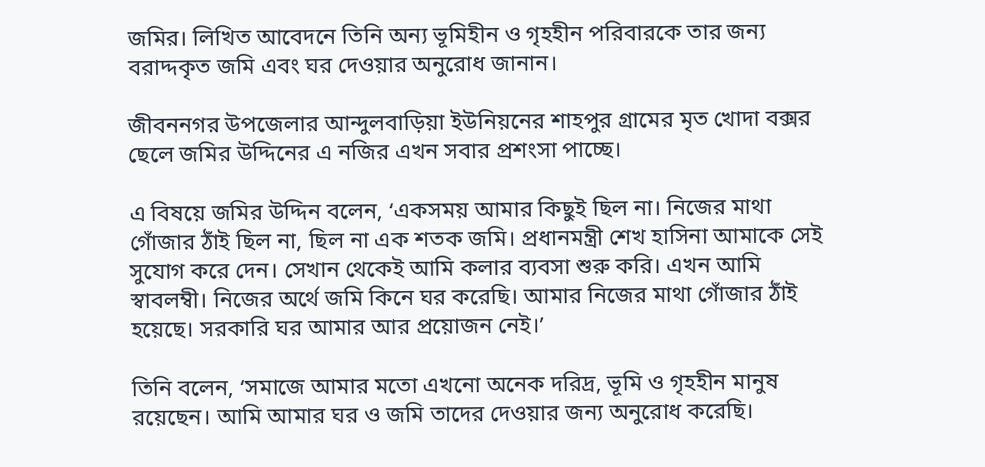জমির। লিখিত আবেদনে তিনি অন্য ভূমিহীন ও গৃহহীন পরিবারকে তার জন্য বরাদ্দকৃত জমি এবং ঘর দেওয়ার অনুরোধ জানান।

জীবননগর উপজেলার আন্দুলবাড়িয়া ইউনিয়নের শাহপুর গ্রামের মৃত খোদা বক্সর ছেলে জমির উদ্দিনের এ নজির এখন সবার প্রশংসা পাচ্ছে।

এ বিষয়ে জমির উদ্দিন বলেন, ‘একসময় আমার কিছুই ছিল না। নিজের মাথা গোঁজার ঠাঁই ছিল না, ছিল না এক শতক জমি। প্রধানমন্ত্রী শেখ হাসিনা আমাকে সেই সুযোগ করে দেন। সেখান থেকেই আমি কলার ব্যবসা শুরু করি। এখন আমি স্বাবলম্বী। নিজের অর্থে জমি কিনে ঘর করেছি। আমার নিজের মাথা গোঁজার ঠাঁই হয়েছে। সরকারি ঘর আমার আর প্রয়োজন নেই।’

তিনি বলেন, ‘সমাজে আমার মতো এখনো অনেক দরিদ্র, ভূমি ও গৃহহীন মানুষ রয়েছেন। আমি আমার ঘর ও জমি তাদের দেওয়ার জন্য অনুরোধ করেছি।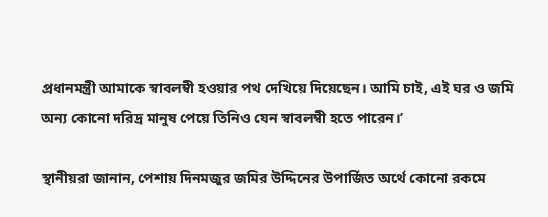প্রধানমন্ত্রী আমাকে স্বাবলম্বী হওয়ার পথ দেখিয়ে দিয়েছেন। আমি চাই, এই ঘর ও জমি অন্য কোনো দরিদ্র মানুষ পেয়ে তিনিও যেন স্বাবলম্বী হতে পারেন।’

স্থানীয়রা জানান, পেশায় দিনমজুর জমির উদ্দিনের উপার্জিত অর্থে কোনো রকমে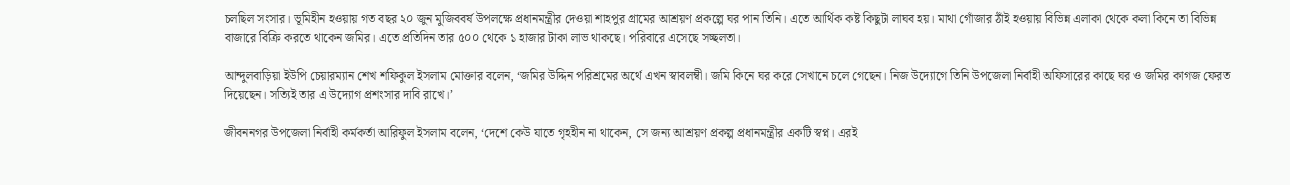চলছিল সংসার। ভূমিহীন হওয়ায় গত বছর ২০ জুন মুজিববর্ষ উপলক্ষে প্রধানমন্ত্রীর দেওয়া শাহপুর গ্রামের আশ্রয়ণ প্রকল্পে ঘর পান তিনি। এতে আর্থিক কষ্ট কিছুটা লাঘব হয়। মাথা গোঁজার ঠাঁই হওয়ায় বিভিন্ন এলাকা থেকে কলা কিনে তা বিভিন্ন বাজারে বিক্রি করতে থাকেন জমির। এতে প্রতিদিন তার ৫০০ থেকে ১ হাজার টাকা লাভ থাকছে। পরিবারে এসেছে সচ্ছলতা।

আন্দুলবাড়িয়া ইউপি চেয়ারম্যান শেখ শফিকুল ইসলাম মোক্তার বলেন, ‘জমির উদ্দিন পরিশ্রমের অর্থে এখন স্বাবলম্বী। জমি কিনে ঘর করে সেখানে চলে গেছেন। নিজ উদ্যোগে তিনি উপজেলা নির্বাহী অফিসারের কাছে ঘর ও জমির কাগজ ফেরত দিয়েছেন। সত্যিই তার এ উদ্যোগ প্রশংসার দাবি রাখে।’

জীবননগর উপজেলা নির্বাহী কর্মকর্তা আরিফুল ইসলাম বলেন, ‘দেশে কেউ যাতে গৃহহীন না থাকেন, সে জন্য আশ্রয়ণ প্রকল্প প্রধানমন্ত্রীর একটি স্বপ্ন। এরই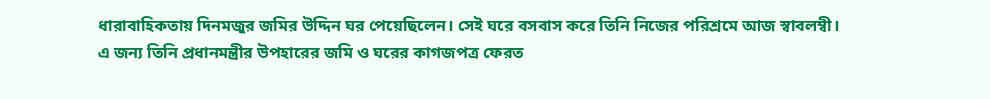ধারাবাহিকতায় দিনমজুর জমির উদ্দিন ঘর পেয়েছিলেন। সেই ঘরে বসবাস করে তিনি নিজের পরিশ্রমে আজ স্বাবলম্বী। এ জন্য তিনি প্রধানমন্ত্রীর উপহারের জমি ও ঘরের কাগজপত্র ফেরত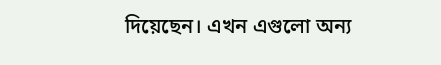দিয়েছেন। এখন এগুলো অন্য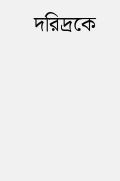দরিদ্রকে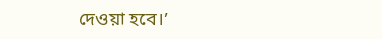দেওয়া হবে।’